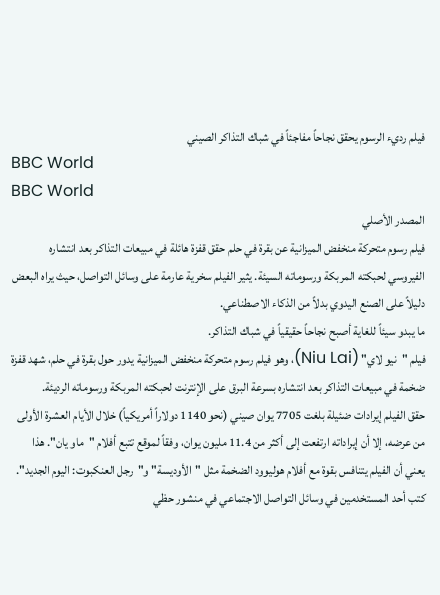فيلم رديء الرسوم يحقق نجاحاً مفاجئاً في شباك التذاكر الصيني
BBC World
BBC World
المصدر الأصلي
فيلم رسوم متحركة منخفض الميزانية عن بقرة في حلم حقق قفزة هائلة في مبيعات التذاكر بعد انتشاره الفيروسي لحبكته المربكة ورسوماته السيئة. يثير الفيلم سخرية عارمة على وسائل التواصل، حيث يراه البعض دليلاً على الصنع اليدوي بدلاً من الذكاء الاصطناعي.
ما يبدو سيئاً للغاية أصبح نجاحاً حقيقياً في شباك التذاكر.
فيلم "نيو لاي" (Niu Lai)، وهو فيلم رسوم متحركة منخفض الميزانية يدور حول بقرة في حلم، شهد قفزة ضخمة في مبيعات التذاكر بعد انتشاره بسرعة البرق على الإنترنت لحبكته المربكة ورسوماته الرديئة.
حقق الفيلم إيرادات ضئيلة بلغت 7705 يوان صيني (نحو 1140 دولاراً أمريكياً) خلال الأيام العشرة الأولى من عرضه، إلا أن إيراداته ارتفعت إلى أكثر من 11.4 مليون يوان، وفقاً لموقع تتبع أفلام "ماو يان". هذا يعني أن الفيلم يتنافس بقوة مع أفلام هوليوود الضخمة مثل "الأوديسة" و"رجل العنكبوت: اليوم الجديد".
كتب أحد المستخدمين في وسائل التواصل الاجتماعي في منشور حظي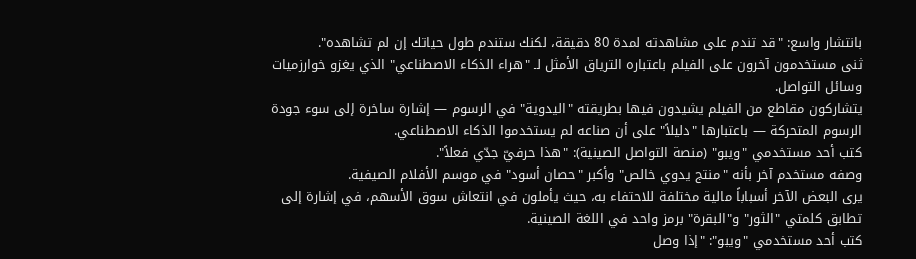بانتشار واسع: "قد تندم على مشاهدته لمدة 80 دقيقة، لكنك ستندم طول حياتك إن لم تشاهده".
ثنى مستخدمون آخرون على الفيلم باعتباره الترياق الأمثل لـ "هراء الذكاء الاصطناعي" الذي يغزو خوارزميات وسائل التواصل.
يتشاركون مقاطع من الفيلم يشيدون فيها بطريقته "اليدوية" في الرسوم — إشارة ساخرة إلى سوء جودة الرسوم المتحركة — باعتبارها "دليلاً" على أن صناعه لم يستخدموا الذكاء الاصطناعي.
كتب أحد مستخدمي "ويبو" (منصة التواصل الصينية): "هذا حرفيّ جدّي فعلاً".
وصفه مستخدم آخر بأنه "منتج يدوي خالص" وأكبر "حصان أسود" في موسم الأفلام الصيفية.
يرى البعض الآخر أسباباً مالية مختلفة للاحتفاء به، حيث يأملون في انتعاش سوق الأسهم، في إشارة إلى تطابق كلمتي "الثور" و"البقرة" برمز واحد في اللغة الصينية.
كتب أحد مستخدمي "ويبو": "إذا وصل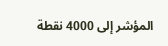المؤشر إلى 4000 نقطة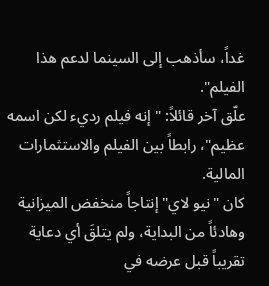غداً، سأذهب إلى السينما لدعم هذا الفيلم".
علّق آخر قائلاً: "إنه فيلم رديء لكن اسمه عظيم"، رابطاً بين الفيلم والاستثمارات المالية.
كان "نيو لاي" إنتاجاً منخفض الميزانية وهادئاً من البداية، ولم يتلقَ أي دعاية تقريباً قبل عرضه في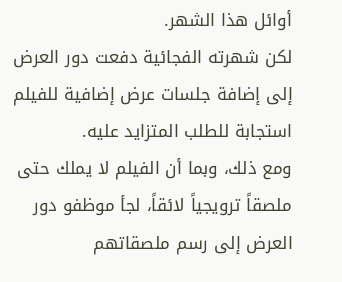أوائل هذا الشهر.
لكن شهرته الفجائية دفعت دور العرض إلى إضافة جلسات عرض إضافية للفيلم استجابة للطلب المتزايد عليه.
ومع ذلك، وبما أن الفيلم لا يملك حتى ملصقاً ترويجياً لائقاً، لجأ موظفو دور العرض إلى رسم ملصقاتهم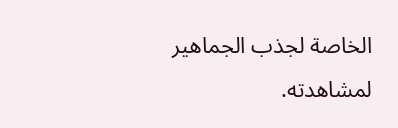الخاصة لجذب الجماهير لمشاهدته.